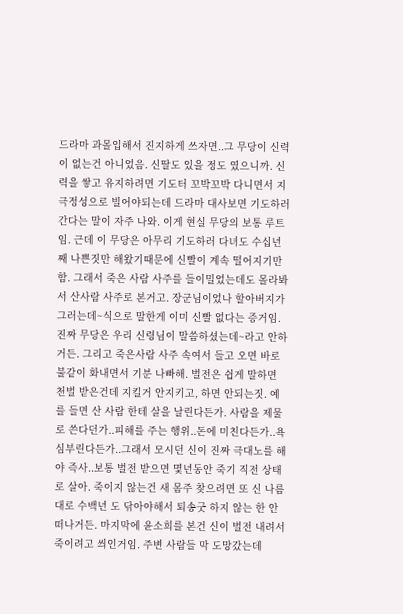드라마 과몰입해서 진지하게 쓰자면..그 무당이 신력이 없는건 아니었음. 신딸도 있을 정도 였으니까. 신력을 쌓고 유지하려면 기도터 꼬박꼬박 다니면서 지극정성으로 빌어야되는데 드라마 대사보면 기도하러간다는 말이 자주 나와. 이게 현실 무당의 보통 루트임. 근데 이 무당은 아무리 기도하러 다녀도 수십년째 나쁜짓만 해왔기때문에 신빨이 계속 떨어지기만 함. 그래서 죽은 사람 사주를 들이밀었는데도 몰라봐서 산사람 사주로 본거고. 장군님이었나 할아버지가 그러는데~식으로 말한게 이미 신빨 없다는 증거임. 진짜 무당은 우리 신령님이 말씀하셨는데~라고 안하거든. 그리고 죽은사람 사주 속여서 들고 오면 바로 불같이 화내면서 기분 나빠해. 벌전은 쉽게 말하면 천벌 받은건데 지킬거 안지키고, 하면 안되는짓. 예를 들면 산 사람 한테 살을 날린다든가. 사람을 제물로 쓴다던가..피해를 주는 행위..돈에 미친다든가..욕심부린다든가..그래서 모시던 신이 진짜 극대노를 해야 즉사..보통 벌전 받으면 몇년동안 죽기 직전 상태로 살아. 죽이지 않는건 새 몸주 찾으려면 또 신 나름대로 수백년 도 닦아야해서 퇴송굿 하지 않는 한 안떠나거든. 마지막에 윤소희를 본건 신이 벌전 내려서 죽이려고 씌인거임. 주변 사람들 막 도망갔는데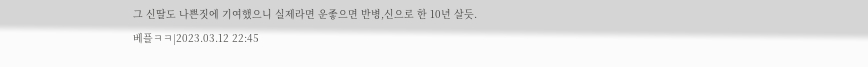그 신딸도 나쁜짓에 기여했으니 실제라면 운좋으면 반병,신으로 한 10년 살듯.
베플ㅋㅋ|2023.03.12 22:45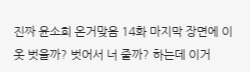진짜 윤소희 온거맞음 14화 마지막 장면에 이옷 벗을까? 벗어서 너 줄까? 하는데 이거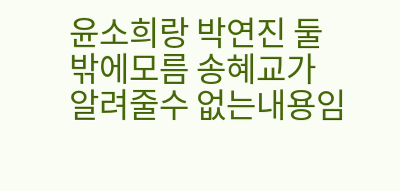윤소희랑 박연진 둘밖에모름 송혜교가 알려줄수 없는내용임